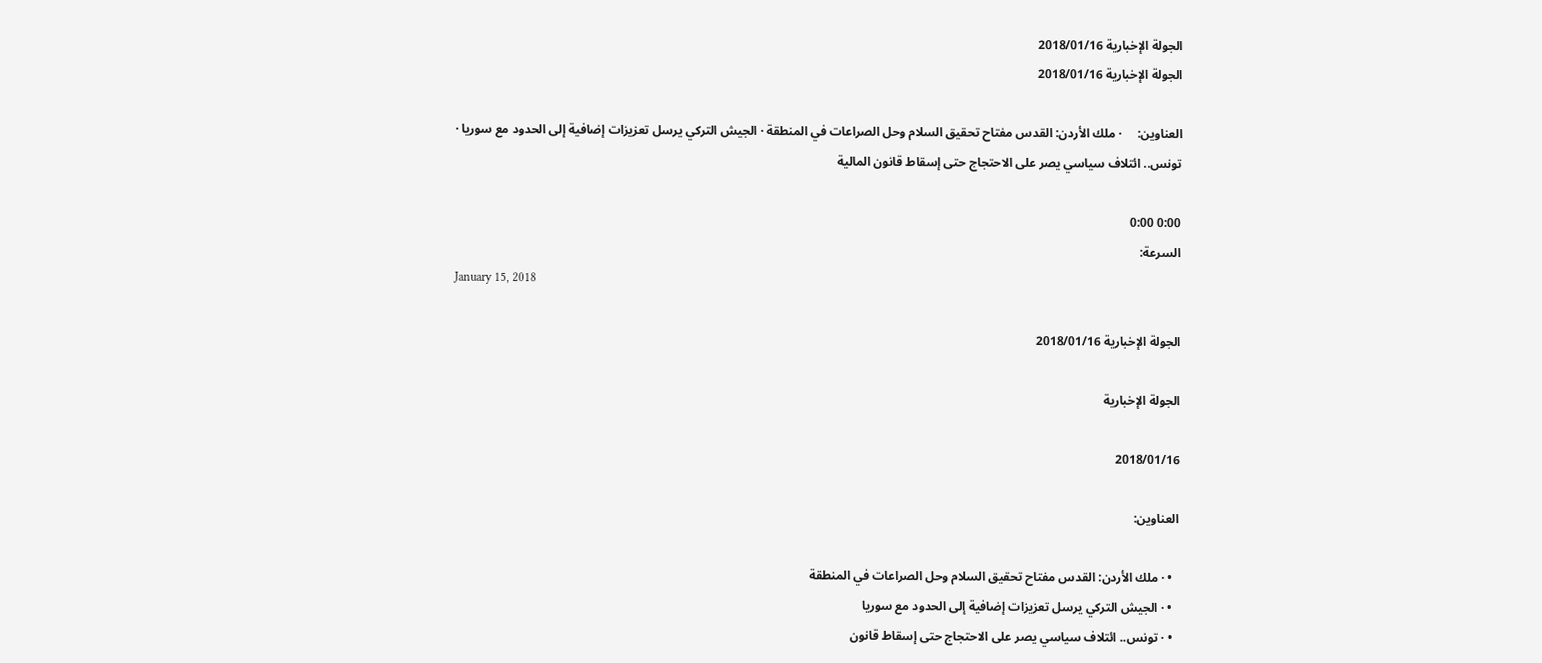الجولة الإخبارية 2018/01/16
الجولة الإخبارية 2018/01/16

العناوين:     · ملك الأردن: القدس مفتاح تحقيق السلام وحل الصراعات في المنطقة · الجيش التركي يرسل تعزيزات إضافية إلى الحدود مع سوريا · تونس.. ائتلاف سياسي يصر على الاحتجاج حتى إسقاط قانون المالية

0:00 0:00
السرعة:
January 15, 2018

الجولة الإخبارية 2018/01/16

الجولة الإخبارية

2018/01/16

العناوين:

  • · ملك الأردن: القدس مفتاح تحقيق السلام وحل الصراعات في المنطقة
  • · الجيش التركي يرسل تعزيزات إضافية إلى الحدود مع سوريا
  • · تونس.. ائتلاف سياسي يصر على الاحتجاج حتى إسقاط قانون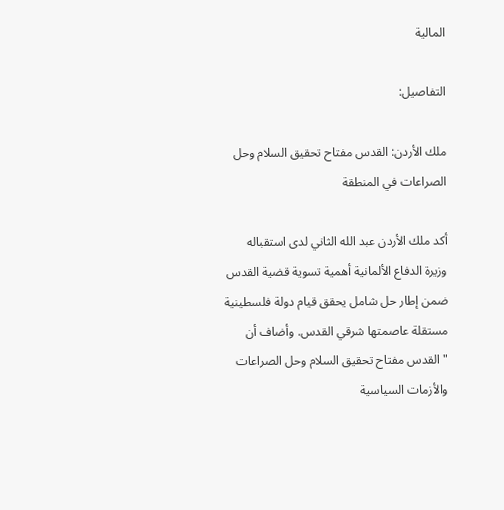المالية

التفاصيل:

ملك الأردن: القدس مفتاح تحقيق السلام وحل الصراعات في المنطقة

أكد ملك الأردن عبد الله الثاني لدى استقباله وزيرة الدفاع الألمانية أهمية تسوية قضية القدس ضمن إطار حل شامل يحقق قيام دولة فلسطينية مستقلة عاصمتها شرقي القدس. وأضاف أن "القدس مفتاح تحقيق السلام وحل الصراعات والأزمات السياسية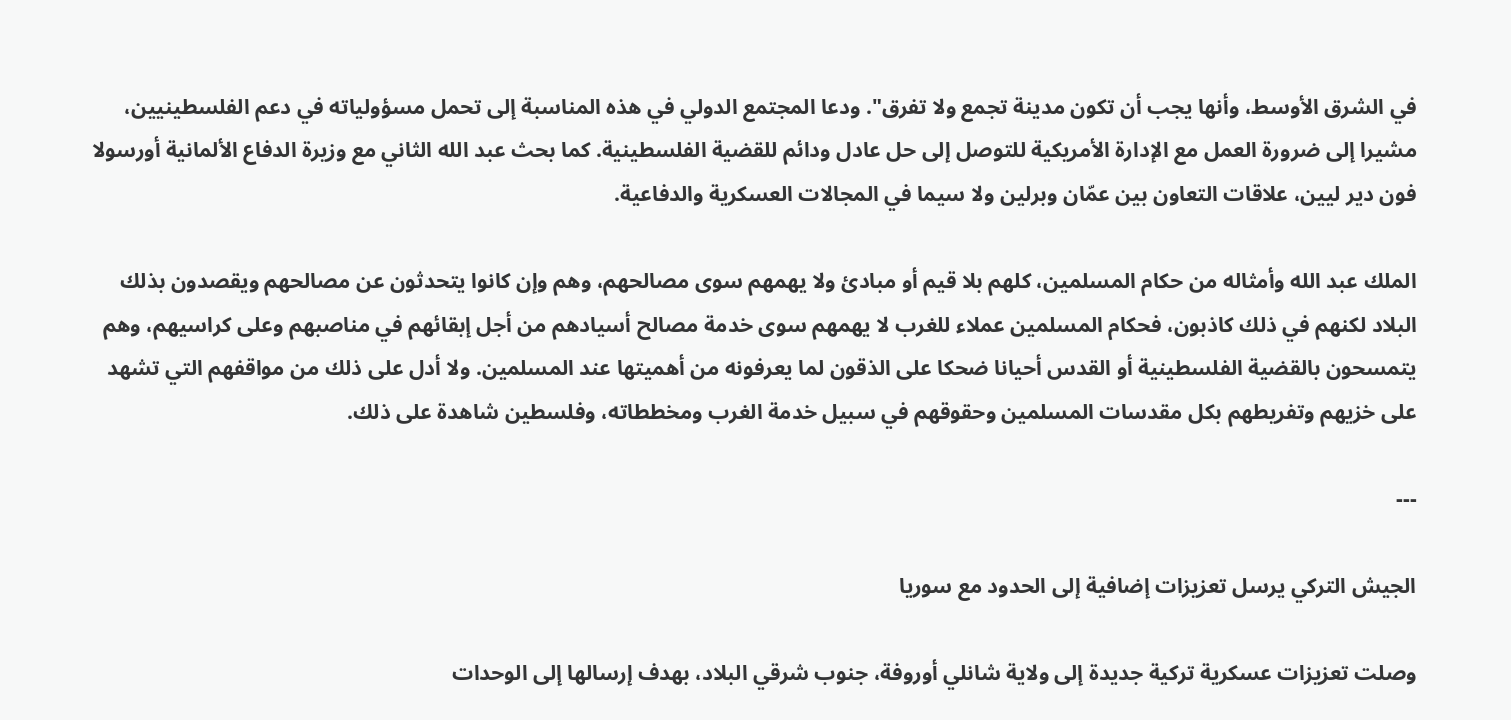في الشرق الأوسط، وأنها يجب أن تكون مدينة تجمع ولا تفرق". ودعا المجتمع الدولي في هذه المناسبة إلى تحمل مسؤولياته في دعم الفلسطينيين، مشيرا إلى ضرورة العمل مع الإدارة الأمريكية للتوصل إلى حل عادل ودائم للقضية الفلسطينية. كما بحث عبد الله الثاني مع وزيرة الدفاع الألمانية أورسولا فون دير ليين، علاقات التعاون بين عمّان وبرلين ولا سيما في المجالات العسكرية والدفاعية.

الملك عبد الله وأمثاله من حكام المسلمين، كلهم بلا قيم أو مبادئ ولا يهمهم سوى مصالحهم، وهم وإن كانوا يتحدثون عن مصالحهم ويقصدون بذلك البلاد لكنهم في ذلك كاذبون، فحكام المسلمين عملاء للغرب لا يهمهم سوى خدمة مصالح أسيادهم من أجل إبقائهم في مناصبهم وعلى كراسيهم، وهم يتمسحون بالقضية الفلسطينية أو القدس أحيانا ضحكا على الذقون لما يعرفونه من أهميتها عند المسلمين. ولا أدل على ذلك من مواقفهم التي تشهد على خزيهم وتفريطهم بكل مقدسات المسلمين وحقوقهم في سبيل خدمة الغرب ومخططاته، وفلسطين شاهدة على ذلك.

---

الجيش التركي يرسل تعزيزات إضافية إلى الحدود مع سوريا

وصلت تعزيزات عسكرية تركية جديدة إلى ولاية شانلي أوروفة، جنوب شرقي البلاد، بهدف إرسالها إلى الوحدات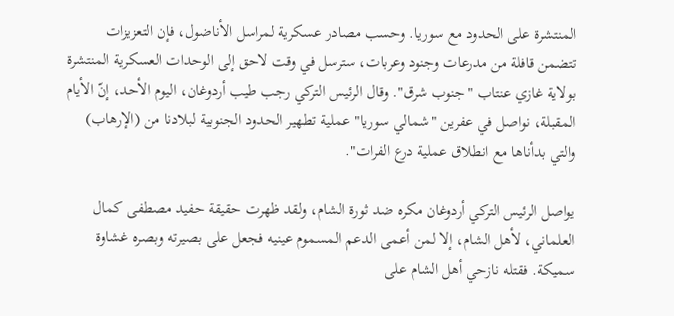المنتشرة على الحدود مع سوريا. وحسب مصادر عسكرية لمراسل الأناضول، فإن التعزيزات تتضمن قافلة من مدرعات وجنود وعربات، سترسل في وقت لاحق إلى الوحدات العسكرية المنتشرة بولاية غازي عنتاب "جنوب شرق". وقال الرئيس التركي رجب طيب أردوغان، اليوم الأحد، إنّ الأيام المقبلة، نواصل في عفرين "شمالي سوريا" عملية تطهير الحدود الجنوبية لبلادنا من (الإرهاب) والتي بدأناها مع انطلاق عملية درع الفرات".

يواصل الرئيس التركي أردوغان مكره ضد ثورة الشام، ولقد ظهرت حقيقة حفيد مصطفى كمال العلماني، لأهل الشام، إلا لمن أعمى الدعم المسموم عينيه فجعل على بصيرته وبصره غشاوة سميكة. فقتله نازحي أهل الشام على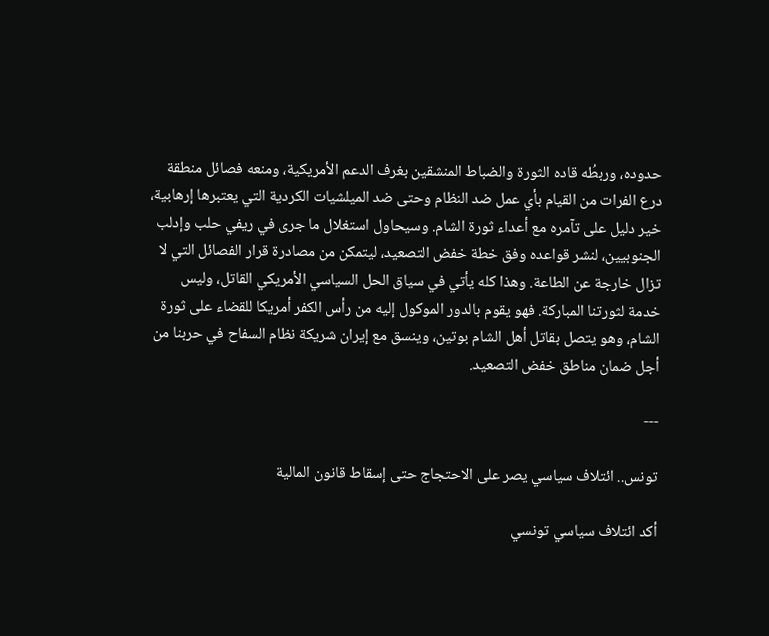حدوده، وربطُه قاده الثورة والضباط المنشقين بغرف الدعم الأمريكية، ومنعه فصائل منطقة درع الفرات من القيام بأي عمل ضد النظام وحتى ضد الميلشيات الكردية التي يعتبرها إرهابية، خير دليل على تآمره مع أعداء ثورة الشام. وسيحاول استغلال ما جرى في ريفي حلب وإدلب الجنوبيين، لنشر قواعده وفق خطة خفض التصعيد، ليتمكن من مصادرة قرار الفصائل التي لا تزال خارجة عن الطاعة. وهذا كله يأتي في سياق الحل السياسي الأمريكي القاتل، وليس خدمة لثورتنا المباركة. فهو يقوم بالدور الموكول إليه من رأس الكفر أمريكا للقضاء على ثورة الشام، وهو يتصل بقاتل أهل الشام بوتين، وينسق مع إيران شريكة نظام السفاح في حربنا من أجل ضمان مناطق خفض التصعيد.

---

تونس.. ائتلاف سياسي يصر على الاحتجاج حتى إسقاط قانون المالية

أكد ائتلاف سياسي تونسي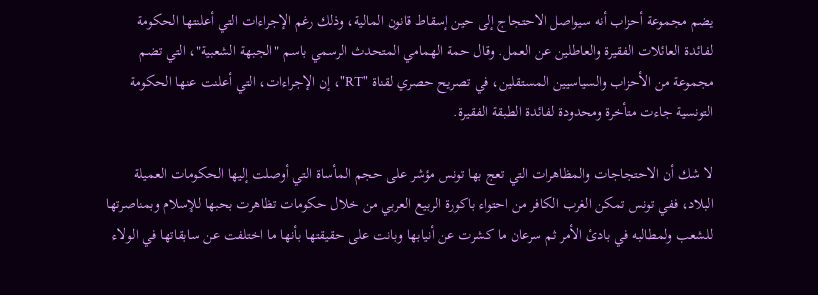يضم مجموعة أحزاب أنه سيواصل الاحتجاج إلى حين إسقاط قانون المالية، وذلك رغم الإجراءات التي أعلنتها الحكومة لفائدة العائلات الفقيرة والعاطلين عن العمل. وقال حمة الهمامي المتحدث الرسمي باسم "الجبهة الشعبية"، التي تضم مجموعة من الأحزاب والسياسيين المستقلين، في تصريح حصري لقناة "RT"، إن الإجراءات، التي أعلنت عنها الحكومة التونسية جاءت متأخرة ومحدودة لفائدة الطبقة الفقيرة.

لا شك أن الاحتجاجات والمظاهرات التي تعج بها تونس مؤشر على حجم المأساة التي أوصلت إليها الحكومات العميلة البلاد، ففي تونس تمكن الغرب الكافر من احتواء باكورة الربيع العربي من خلال حكومات تظاهرت بحبها للإسلام وبمناصرتها للشعب ولمطالبه في بادئ الأمر ثم سرعان ما كشرت عن أنيابها وبانت على حقيقتها بأنها ما اختلفت عن سابقاتها في الولاء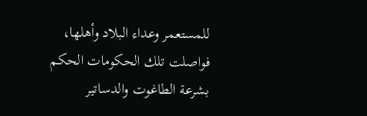للمستعمر وعداء البلاد وأهلها، فواصلت تلك الحكومات الحكم بشرعة الطاغوت والدساتير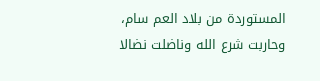المستوردة من بلاد العم سام، وحاربت شرع الله وناضلت نضالا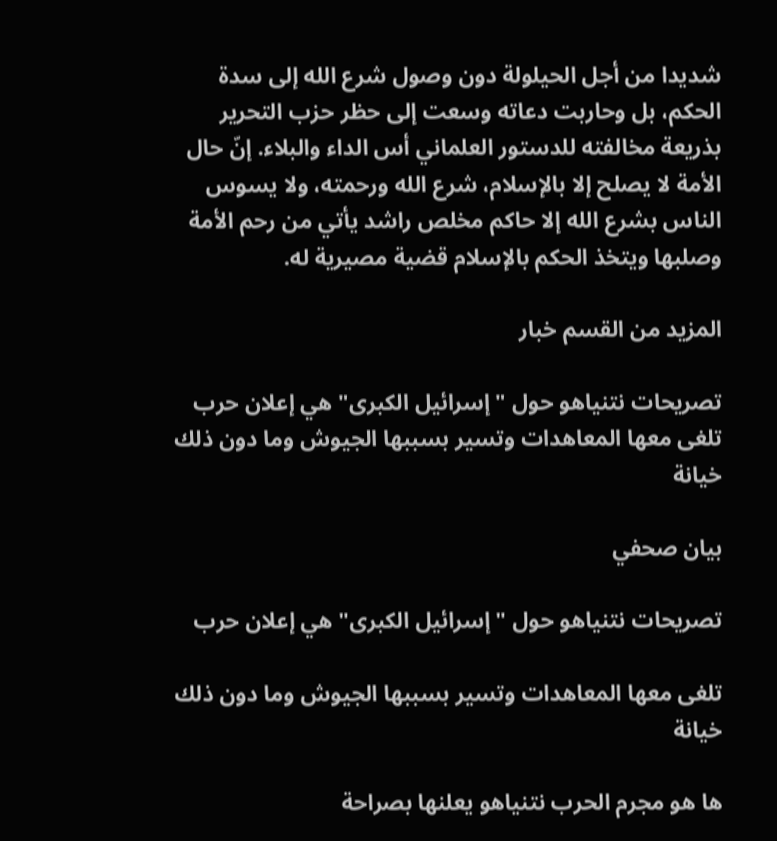شديدا من أجل الحيلولة دون وصول شرع الله إلى سدة الحكم، بل وحاربت دعاته وسعت إلى حظر حزب التحرير بذريعة مخالفته للدستور العلماني أس الداء والبلاء. إنّ حال الأمة لا يصلح إلا بالإسلام، شرع الله ورحمته، ولا يسوس الناس بشرع الله إلا حاكم مخلص راشد يأتي من رحم الأمة وصلبها ويتخذ الحكم بالإسلام قضية مصيرية له.

المزيد من القسم خبار

تصريحات نتنياهو حول "إسرائيل الكبرى" هي إعلان حرب  تلغى معها المعاهدات وتسير بسببها الجيوش وما دون ذلك خيانة

بيان صحفي

تصريحات نتنياهو حول "إسرائيل الكبرى" هي إعلان حرب

تلغى معها المعاهدات وتسير بسببها الجيوش وما دون ذلك خيانة

ها هو مجرم الحرب نتنياهو يعلنها بصراحة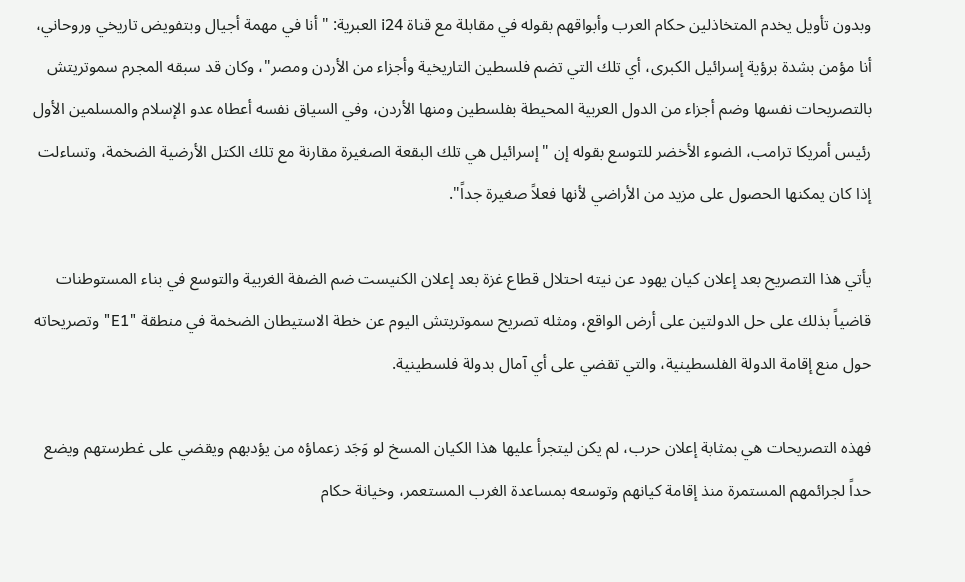وبدون تأويل يخدم المتخاذلين حكام العرب وأبواقهم بقوله في مقابلة مع قناة i24 العبرية: "أنا في مهمة أجيال وبتفويض تاريخي وروحاني، أنا مؤمن بشدة برؤية إسرائيل الكبرى، أي تلك التي تضم فلسطين التاريخية وأجزاء من الأردن ومصر"، وكان قد سبقه المجرم سموتريتش بالتصريحات نفسها وضم أجزاء من الدول العربية المحيطة بفلسطين ومنها الأردن، وفي السياق نفسه أعطاه عدو الإسلام والمسلمين الأول رئيس أمريكا ترامب، الضوء الأخضر للتوسع بقوله إن "إسرائيل هي تلك البقعة الصغيرة مقارنة مع تلك الكتل الأرضية الضخمة، وتساءلت إذا كان يمكنها الحصول على مزيد من الأراضي لأنها فعلاً صغيرة جداً".

يأتي هذا التصريح بعد إعلان كيان يهود عن نيته احتلال قطاع غزة بعد إعلان الكنيست ضم الضفة الغربية والتوسع في بناء المستوطنات قاضياً بذلك على حل الدولتين على أرض الواقع، ومثله تصريح سموتريتش اليوم عن خطة الاستيطان الضخمة في منطقة "E1" وتصريحاته حول منع إقامة الدولة الفلسطينية، والتي تقضي على أي آمال بدولة فلسطينية.

فهذه التصريحات هي بمثابة إعلان حرب، لم يكن ليتجرأ عليها هذا الكيان المسخ لو وَجَد زعماؤه من يؤدبهم ويقضي على غطرستهم ويضع حداً لجرائمهم المستمرة منذ إقامة كيانهم وتوسعه بمساعدة الغرب المستعمر، وخيانة حكام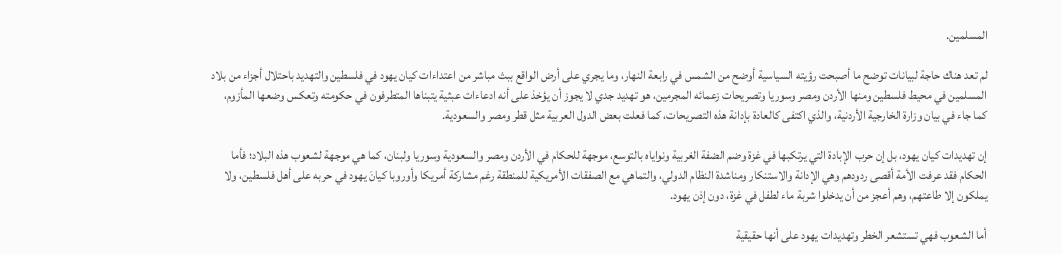المسلمين.

لم تعد هناك حاجة لبيانات توضح ما أصبحت رؤيته السياسية أوضح من الشمس في رابعة النهار، وما يجري على أرض الواقع ببث مباشر من اعتداءات كيان يهود في فلسطين والتهديد باحتلال أجزاء من بلاد المسلمين في محيط فلسطين ومنها الأردن ومصر وسوريا وتصريحات زعمائه المجرمين، هو تهديد جدي لا يجوز أن يؤخذ على أنه ادعاءات عبثية يتبناها المتطرفون في حكومته وتعكس وضعها المأزوم، كما جاء في بيان وزارة الخارجية الأردنية، والذي اكتفى كالعادة بإدانة هذه التصريحات، كما فعلت بعض الدول العربية مثل قطر ومصر والسعودية.

إن تهديدات كيان يهود، بل إن حرب الإبادة التي يرتكبها في غزة وضم الضفة الغربية ونواياه بالتوسع، موجهة للحكام في الأردن ومصر والسعودية وسوريا ولبنان، كما هي موجهة لشعوب هذه البلاد؛ فأما الحكام فقد عرفت الأمة أقصى ردودهم وهي الإدانة والاستنكار ومناشدة النظام الدولي، والتماهي مع الصفقات الأمريكية للمنطقة رغم مشاركة أمريكا وأوروبا كيانَ يهود في حربه على أهل فلسطين، ولا يملكون إلا طاعتهم، وهم أعجز من أن يدخلوا شربة ماء لطفل في غزة، دون إذن يهود.

أما الشعوب فهي تستشعر الخطر وتهديدات يهود على أنها حقيقية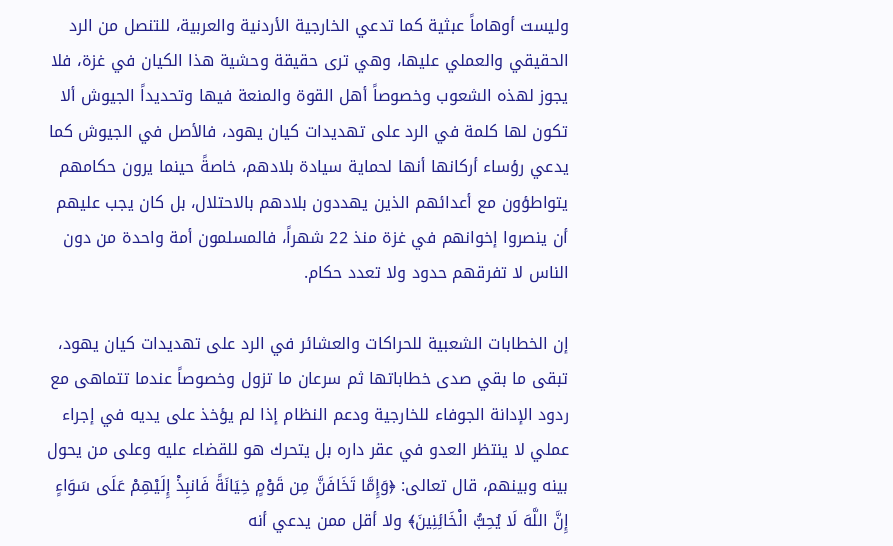وليست أوهاماً عبثية كما تدعي الخارجية الأردنية والعربية، للتنصل من الرد الحقيقي والعملي عليها، وهي ترى حقيقة وحشية هذا الكيان في غزة، فلا يجوز لهذه الشعوب وخصوصاً أهل القوة والمنعة فيها وتحديداً الجيوش ألا تكون لها كلمة في الرد على تهديدات كيان يهود، فالأصل في الجيوش كما يدعي رؤساء أركانها أنها لحماية سيادة بلادهم، خاصةً حينما يرون حكامهم يتواطؤون مع أعدائهم الذين يهددون بلادهم بالاحتلال، بل كان يجب عليهم أن ينصروا إخوانهم في غزة منذ 22 شهراً، فالمسلمون أمة واحدة من دون الناس لا تفرقهم حدود ولا تعدد حكام.

إن الخطابات الشعبية للحراكات والعشائر في الرد على تهديدات كيان يهود، تبقى ما بقي صدى خطاباتها ثم سرعان ما تزول وخصوصاً عندما تتماهى مع ردود الإدانة الجوفاء للخارجية ودعم النظام إذا لم يؤخذ على يديه في إجراء عملي لا ينتظر العدو في عقر داره بل يتحرك هو للقضاء عليه وعلى من يحول بينه وبينهم، قال تعالى: ﴿وَإِمَّا تَخَافَنَّ مِن قَوْمٍ خِيَانَةً فَانبِذْ إِلَيْهِمْ عَلَى سَوَاءٍ إِنَّ اللَّهَ لَا يُحِبُّ الْخَائِنِينَ﴾ ولا أقل ممن يدعي أنه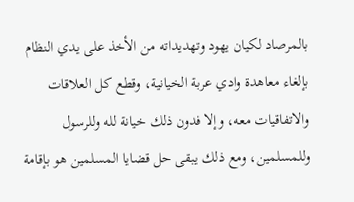بالمرصاد لكيان يهود وتهديداته من الأخذ على يدي النظام بإلغاء معاهدة وادي عربة الخيانية، وقطع كل العلاقات والاتفاقيات معه، وإلا فدون ذلك خيانة لله وللرسول وللمسلمين، ومع ذلك يبقى حل قضايا المسلمين هو بإقامة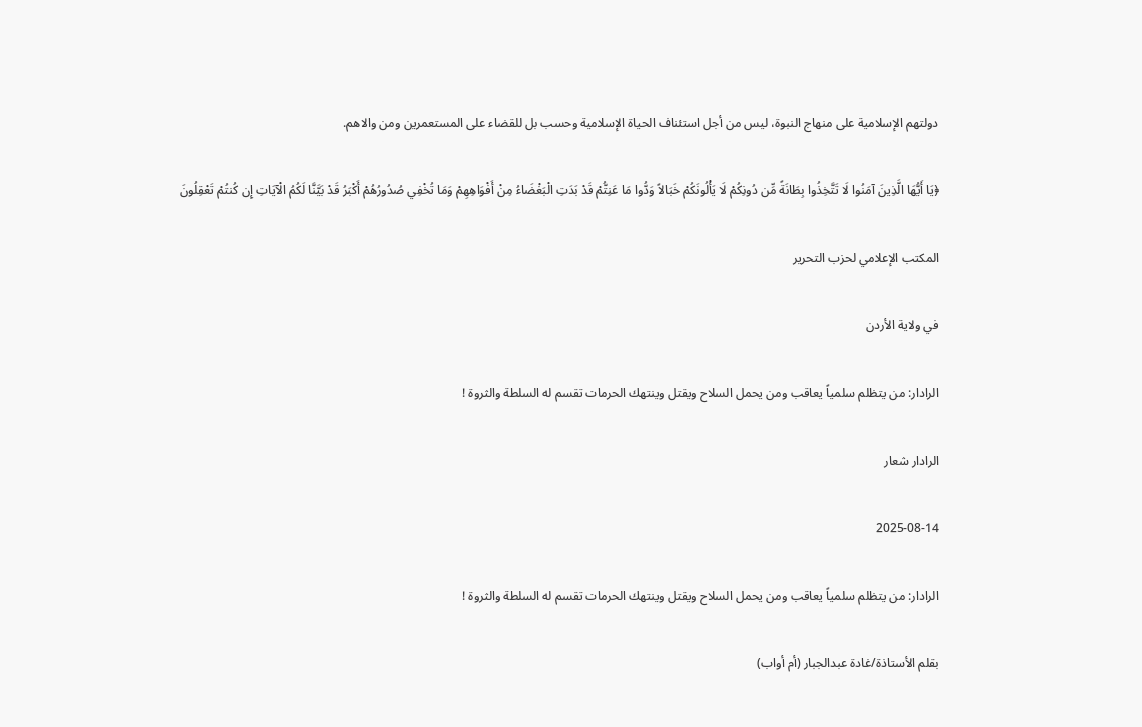دولتهم الإسلامية على منهاج النبوة، ليس من أجل استئناف الحياة الإسلامية وحسب بل للقضاء على المستعمرين ومن والاهم.

﴿يَا أَيُّهَا الَّذِينَ آمَنُوا لَا تَتَّخِذُوا بِطَانَةً مِّن دُونِكُمْ لَا يَأْلُونَكُمْ خَبَالاً وَدُّوا مَا عَنِتُّمْ قَدْ بَدَتِ الْبَغْضَاءُ مِنْ أَفْوَاهِهِمْ وَمَا تُخْفِي صُدُورُهُمْ أَكْبَرُ قَدْ بَيَّنَّا لَكُمُ الْآيَاتِ إِن كُنتُمْ تَعْقِلُونَ

المكتب الإعلامي لحزب التحرير

في ولاية الأردن

الرادار: من يتظلم سلمياً يعاقب ومن يحمل السلاح ويقتل وينتهك الحرمات تقسم له السلطة والثروة !

الرادار شعار

2025-08-14

الرادار: من يتظلم سلمياً يعاقب ومن يحمل السلاح ويقتل وينتهك الحرمات تقسم له السلطة والثروة !

بقلم الأستاذة/غادة عبدالجبار (أم أواب)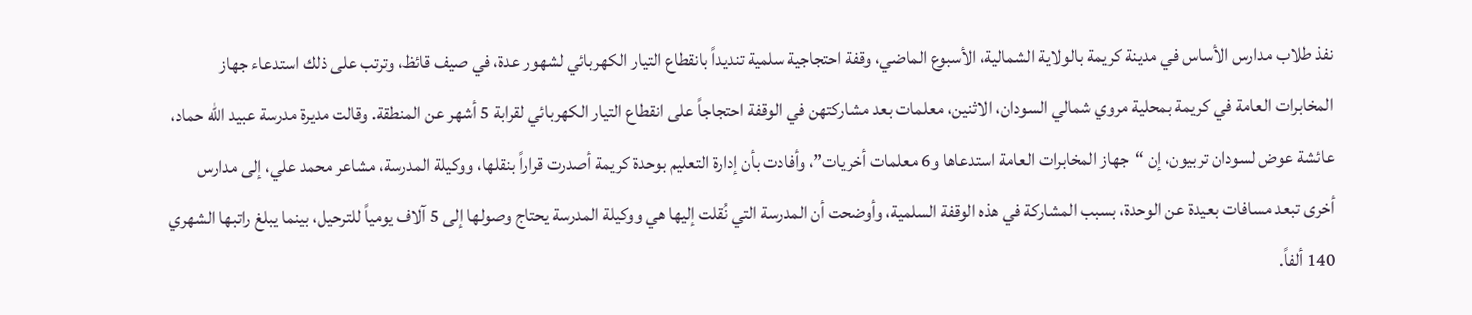نفذ طلاب مدارس الأساس في مدينة كريمة بالولاية الشمالية، الأسبوع الماضي، وقفة احتجاجية سلمية تنديداً بانقطاع التيار الكهربائي لشهور عدة، في صيف قائظ، وترتب على ذلك استدعاء جهاز المخابرات العامة في كريمة بمحلية مروي شمالي السودان، الاثنين، معلمات بعد مشاركتهن في الوقفة احتجاجاً على انقطاع التيار الكهربائي لقرابة 5 أشهر عن المنطقة. وقالت مديرة مدرسة عبيد الله حماد، عائشة عوض لسودان تربيون، إن “جهاز المخابرات العامة استدعاها و6 معلمات أخريات”، وأفادت بأن إدارة التعليم بوحدة كريمة أصدرت قراراً بنقلها، ووكيلة المدرسة، مشاعر محمد علي، إلى مدارس أخرى تبعد مسافات بعيدة عن الوحدة، بسبب المشاركة في هذه الوقفة السلمية، وأوضحت أن المدرسة التي نُقلت إليها هي ووكيلة المدرسة يحتاج وصولها إلى 5 آلاف يومياً للترحيل، بينما يبلغ راتبها الشهري 140 ألفاً.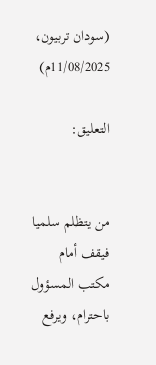(سودان تربيون، 11/08/2025م)

التعليق:


من يتظلم سلميا فيقف أمام مكتب المسؤول باحترام، ويرفع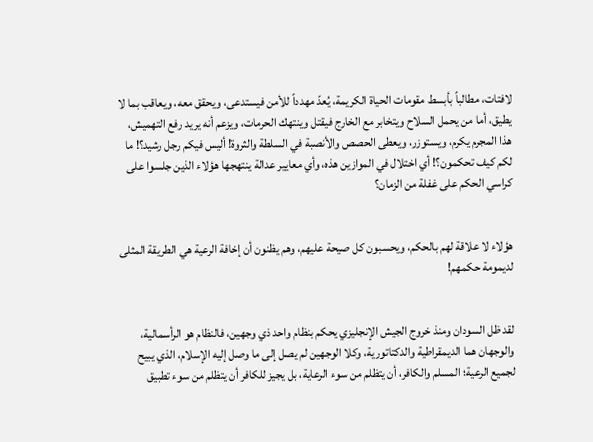لافتات، مطالباً بأبسط مقومات الحياة الكريمة، يُعدّ مهدداً للأمن فيستدعى، ويحقق معه، ويعاقب بما لا يطيق، أما من يحمل السلاح ويتخابر مع الخارج فيقتل وينتهك الحرمات، ويزعم أنه يريد رفع التهميش، هذا المجرم يكرم، ويستوزر، ويعطى الحصص والأنصبة في السلطة والثروة! أليس فيكم رجل رشيد؟! ما لكم كيف تحكمون؟! أي اختلال في الموازين هذه، وأي معايير عدالة ينتهجها هؤلاء الذين جلسوا على كراسي الحكم على غفلة من الزمان؟


هؤلاء لا علاقة لهم بالحكم، ويحسبون كل صيحة عليهم، وهم يظنون أن إخافة الرعية هي الطريقة المثلى لديمومة حكمهم!


لقد ظل السودان ومنذ خروج الجيش الإنجليزي يحكم بنظام واحد ذي وجهين، فالنظام هو الرأسمالية، والوجهان هما الديمقراطية والدكتاتورية، وكلا الوجهين لم يصل إلى ما وصل إليه الإسلام، الذي يبيح لجميع الرعية؛ المسلم والكافر، أن يتظلم من سوء الرعاية، بل يجيز للكافر أن يتظلم من سوء تطبيق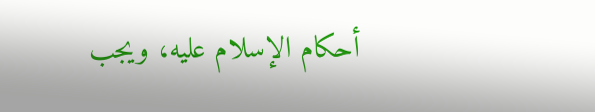أحكام الإسلام عليه، ويجب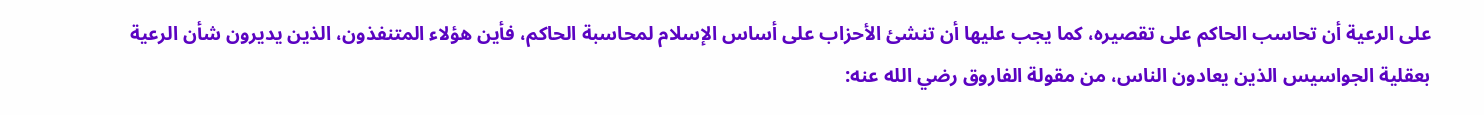على الرعية أن تحاسب الحاكم على تقصيره، كما يجب عليها أن تنشئ الأحزاب على أساس الإسلام لمحاسبة الحاكم، فأين هؤلاء المتنفذون، الذين يديرون شأن الرعية بعقلية الجواسيس الذين يعادون الناس، من مقولة الفاروق رضي الله عنه: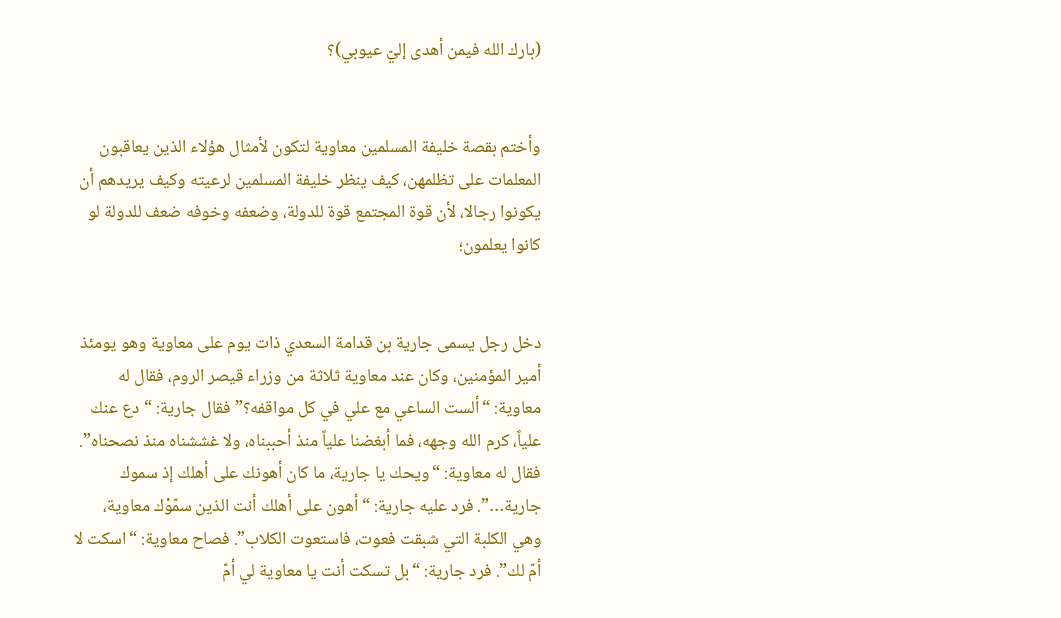(بارك الله فيمن أهدى إليّ عيوبي)؟


وأختم بقصة خليفة المسلمين معاوية لتكون لأمثال هؤلاء الذين يعاقبون المعلمات على تظلمهن، كيف ينظر خليفة المسلمين لرعيته وكيف يريدهم أن يكونوا رجالا، لأن قوة المجتمع قوة للدولة، وضعفه وخوفه ضعف للدولة لو كانوا يعلمون؛


دخل رجل يسمى جارية بن قدامة السعدي ذات يوم على معاوية وهو يومئذ أمير المؤمنين، وكان عند معاوية ثلاثة من وزراء قيصر الروم، فقال له معاوية: “ألست الساعي مع علي في كل مواقفه؟” فقال جارية: “دع عنك علياً، كرم الله وجهه، فما أبغضنا علياً منذ أحببناه، ولا غششناه منذ نصحناه”. فقال له معاوية: “ويحك يا جارية، ما كان أهونك على أهلك إذ سموك جارية…”. فرد عليه جارية: “أهون على أهلك أنت الذين سمّوْك معاوية، وهي الكلبة التي شبقت فعوت، فاستعوت الكلاب”. فصاح معاوية: “اسكت لا أمّ لك”. فرد جارية: “بل تسكت أنت يا معاوية لي أمّ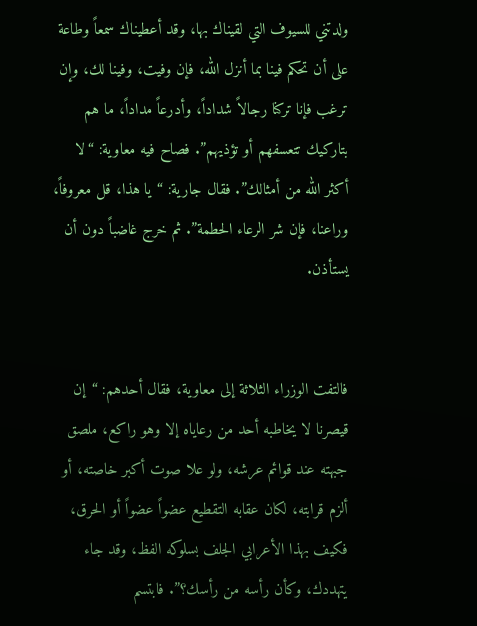ولدتني للسيوف التي لقيناك بها، وقد أعطيناك سمعاً وطاعة على أن تحكم فينا بما أنزل الله، فإن وفيت، وفينا لك، وإن ترغب فإنا تركنا رجالاً شداداً، وأدرعاً مداداً، ما هم بتاركيك تتعسفهم أو تؤذيهم”. فصاح فيه معاوية: “لا أكثر الله من أمثالك”. فقال جارية: “يا هذا، قل معروفاً، وراعنا، فإن شر الرعاء الحطمة”. ثم خرج غاضباً دون أن يستأذن.


فالتفت الوزراء الثلاثة إلى معاوية، فقال أحدهم: “إن قيصرنا لا يخاطبه أحد من رعاياه إلا وهو راكع، ملصق جبهته عند قوائم عرشه، ولو علا صوت أكبر خاصته، أو ألزم قرابته، لكان عقابه التقطيع عضواً عضواً أو الحرق، فكيف بهذا الأعرابي الجلف بسلوكه الفظ، وقد جاء يتهددك، وكأن رأسه من رأسك؟”. فابتسم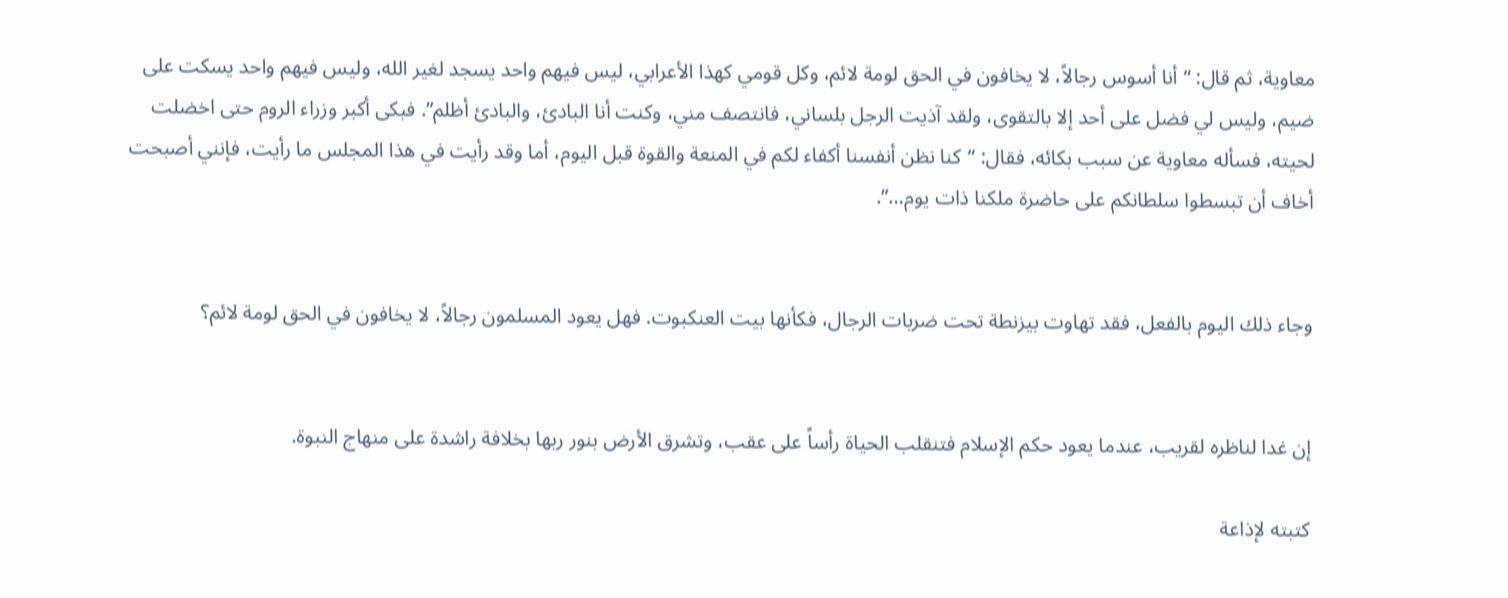معاوية، ثم قال: “أنا أسوس رجالاً، لا يخافون في الحق لومة لائم، وكل قومي كهذا الأعرابي، ليس فيهم واحد يسجد لغير الله، وليس فيهم واحد يسكت على ضيم، وليس لي فضل على أحد إلا بالتقوى، ولقد آذيت الرجل بلساني، فانتصف مني، وكنت أنا البادئ، والبادئ أظلم”. فبكى أكبر وزراء الروم حتى اخضلت لحيته، فسأله معاوية عن سبب بكائه، فقال: “كنا نظن أنفسنا أكفاء لكم في المنعة والقوة قبل اليوم، أما وقد رأيت في هذا المجلس ما رأيت، فإنني أصبحت أخاف أن تبسطوا سلطانكم على حاضرة ملكنا ذات يوم…”.


وجاء ذلك اليوم بالفعل، فقد تهاوت بيزنطة تحت ضربات الرجال، فكأنها بيت العنكبوت. فهل يعود المسلمون رجالاً، لا يخافون في الحق لومة لائم؟


إن غدا لناظره لقريب، عندما يعود حكم الإسلام فتنقلب الحياة رأساً على عقب، وتشرق الأرض بنور ربها بخلافة راشدة على منهاج النبوة.

كتبته لإذاعة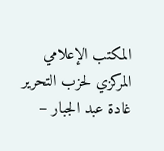المكتب الإعلامي المركزي لحزب التحرير
غادة عبد الجبار –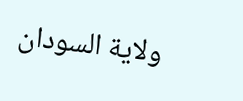ولاية السودان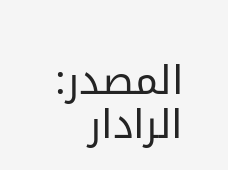المصدر: الرادار